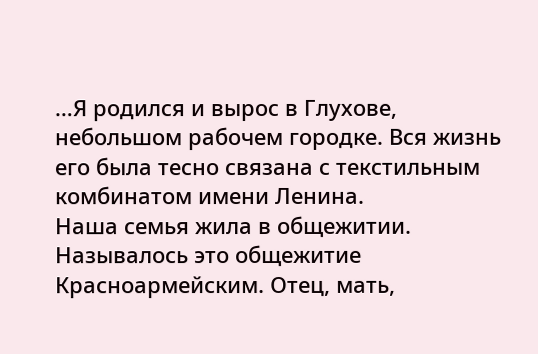…Я родился и вырос в Глухове, небольшом рабочем городке. Вся жизнь его была тесно связана с текстильным комбинатом имени Ленина.
Наша семья жила в общежитии. Называлось это общежитие Красноармейским. Отец, мать,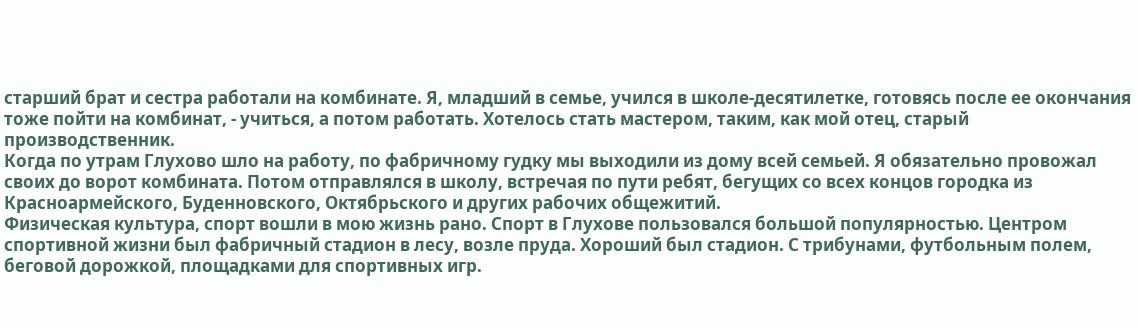старший брат и сестра работали на комбинате. Я, младший в семье, учился в школе-десятилетке, готовясь после ее окончания тоже пойти на комбинат, - учиться, а потом работать. Хотелось стать мастером, таким, как мой отец, старый производственник.
Когда по утрам Глухово шло на работу, по фабричному гудку мы выходили из дому всей семьей. Я обязательно провожал своих до ворот комбината. Потом отправлялся в школу, встречая по пути ребят, бегущих со всех концов городка из Красноармейского, Буденновского, Октябрьского и других рабочих общежитий.
Физическая культура, спорт вошли в мою жизнь рано. Спорт в Глухове пользовался большой популярностью. Центром спортивной жизни был фабричный стадион в лесу, возле пруда. Хороший был стадион. С трибунами, футбольным полем, беговой дорожкой, площадками для спортивных игр.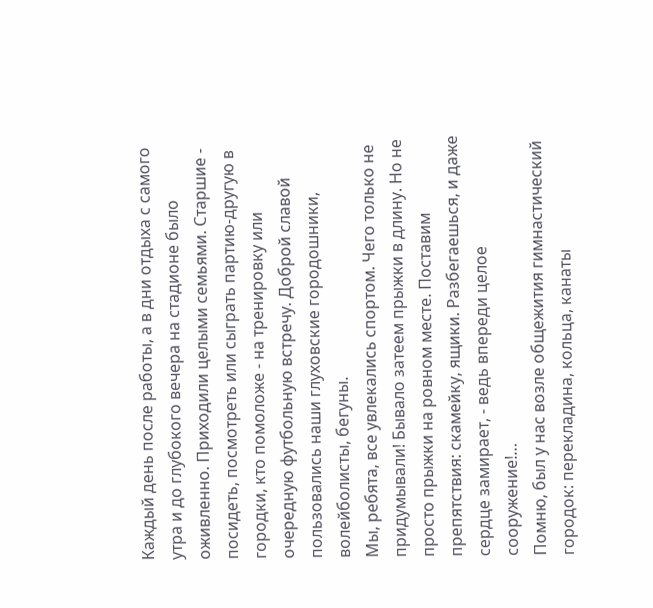Каждый день после работы, а в дни отдыха с самого утра и до глубокого вечера на стадионе было оживленно. Приходили целыми семьями. Старшие - посидеть, посмотреть или сыграть партию-другую в городки, кто помоложе - на тренировку или очередную футбольную встречу. Доброй славой пользовались наши глуховские городошники, волейболисты, бегуны.
Мы, ребята, все увлекались спортом. Чего только не придумывали! Бывало затеем прыжки в длину. Но не просто прыжки на ровном месте. Поставим препятствия: скамейку, ящики. Разбегаешься, и даже сердце замирает, - ведь впереди целое сооружение!…
Помню, был у нас возле общежития гимнастический городок: перекладина, кольца, канаты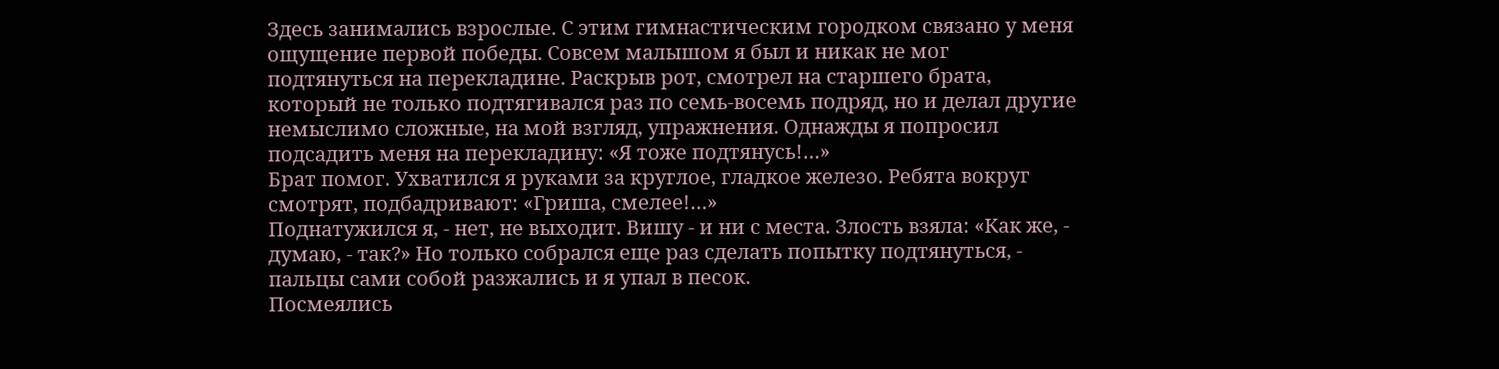Здесь занимались взрослые. С этим гимнастическим городком связано у меня ощущение первой победы. Совсем малышом я был и никак не мог подтянуться на перекладине. Раскрыв рот, смотрел на старшего брата, который не только подтягивался раз по семь-восемь подряд, но и делал другие немыслимо сложные, на мой взгляд, упражнения. Однажды я попросил подсадить меня на перекладину: «Я тоже подтянусь!…»
Брат помог. Ухватился я руками за круглое, гладкое железо. Ребята вокруг смотрят, подбадривают: «Гриша, смелее!…»
Поднатужился я, - нет, не выходит. Вишу - и ни с места. Злость взяла: «Как же, - думаю, - так?» Но только собрался еще раз сделать попытку подтянуться, - пальцы сами собой разжались и я упал в песок.
Посмеялись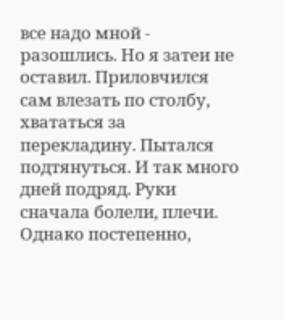все надо мной - разошлись. Но я затеи не оставил. Приловчился сам влезать по столбу, хвататься за перекладину. Пытался подтянуться. И так много дней подряд. Руки сначала болели, плечи. Однако постепенно,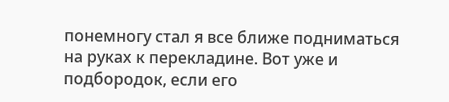понемногу стал я все ближе подниматься на руках к перекладине. Вот уже и подбородок, если его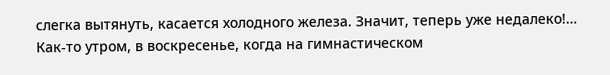слегка вытянуть, касается холодного железа. Значит, теперь уже недалеко!…
Как-то утром, в воскресенье, когда на гимнастическом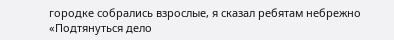городке собрались взрослые, я сказал ребятам небрежно «Подтянуться дело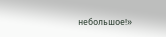небольшое!»